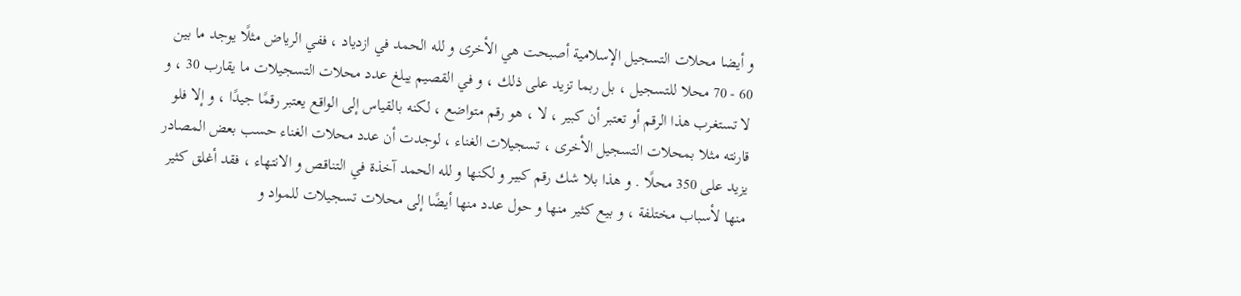و أيضا محلات التسجيل الإسلامية أصبحت هي الأخرى و لله الحمد في ازدياد ، ففي الرياض مثلًا يوجد ما بين 60 - 70 محلا للتسجيل ، بل ربما تزيد على ذلك ، و في القصيم يبلغ عدد محلات التسجيلات ما يقارب 30 ، و لا تستغرب هذا الرقم أو تعتبر أن كبير ، لا ، هو رقم متواضع ، لكنه بالقياس إلى الواقع يعتبر رقمًا جيدًا ، و إلا فلو قارنته مثلا بمحلات التسجيل الأخرى ، تسجيلات الغناء ، لوجدت أن عدد محلات الغناء حسب بعض المصادر يزيد على 350 محلًا . و هذا بلا شك رقم كبير و لكنها و لله الحمد آخذة في التناقص و الانتهاء ، فقد أغلق كثير منها لأسباب مختلفة ، و بيع كثير منها و حول عدد منها أيضًا إلى محلات تسجيلات للمواد و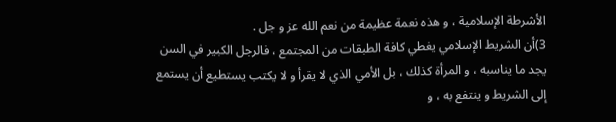الأشرطة الإسلامية ، و هذه نعمة عظيمة من نعم الله عز و جل .
3)أن الشريط الإسلامي يغطي كافة الطبقات من المجتمع ، فالرجل الكبير في السن يجد ما يناسبه ، و المرأة كذلك ، بل الأمي الذي لا يقرأ و لا يكتب يستطيع أن يستمع إلى الشريط و ينتفع به ، و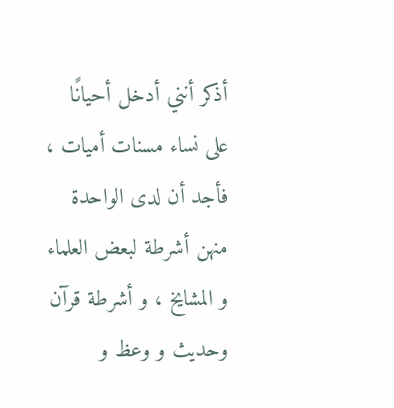أذكر أنني أدخل أحيانًا على نساء مسنات أميات ، فأجد أن لدى الواحدة منهن أشرطة لبعض العلماء و المشايخ ، و أشرطة قرآن وحديث و وعظ و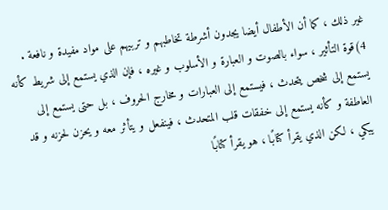غير ذلك ، كما أن الأطفال أيضا يجدون أشرطة تخاطبهم و تربيهم على مواد مفيدة و نافعة .
4)قوة التأثير ، سواء بالصوت و العبارة و الأسلوب و غيره ، فإن الذي يستمع إلى شريط كأنه يستمع إلى شخص يتحدث ، فيستمع إلى العبارات و مخارج الحروف ، بل حتى يستمع إلى العاطفة و كأنه يستمع إلى خفقات قلب المتحدث ، فينفعل و يتأثر معه و يحزن لحزنه و قد يبكي ، لكن الذي يقرأ كتابًا ، هو يقرأ كتابًا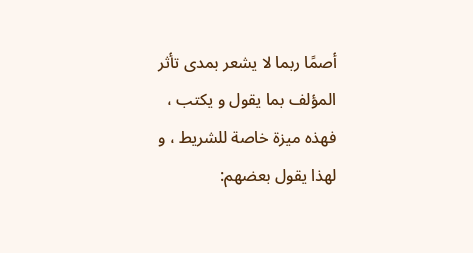أصمًا ربما لا يشعر بمدى تأثر المؤلف بما يقول و يكتب ، فهذه ميزة خاصة للشريط ، و لهذا يقول بعضهم: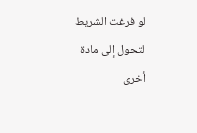لو فرغت الشريط لتحول إلى مادة أخرى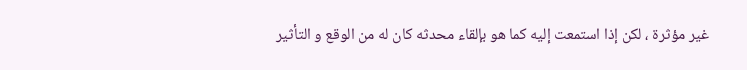غير مؤثرة ، لكن إذا استمعت إليه كما هو بإلقاء محدثه كان له من الوقع و التأثير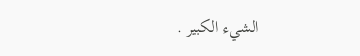الشيء الكبير .